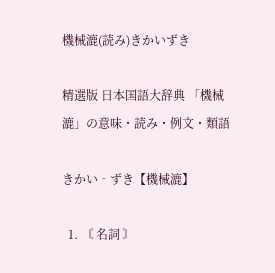機械漉(読み)きかいずき

精選版 日本国語大辞典 「機械漉」の意味・読み・例文・類語

きかい‐ずき【機械漉】

  1. 〘 名詞 〙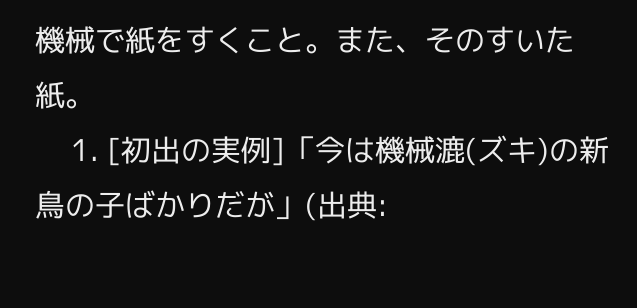機械で紙をすくこと。また、そのすいた紙。
    1. [初出の実例]「今は機械漉(ズキ)の新鳥の子ばかりだが」(出典: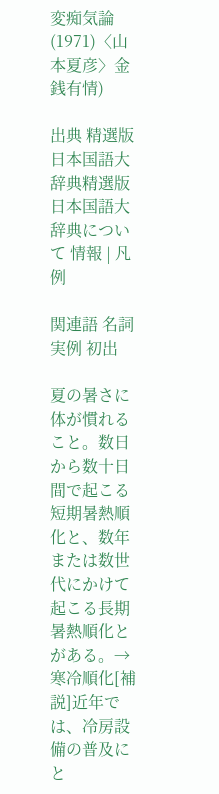変痴気論(1971)〈山本夏彦〉金銭有情)

出典 精選版 日本国語大辞典精選版 日本国語大辞典について 情報 | 凡例

関連語 名詞 実例 初出

夏の暑さに体が慣れること。数日から数十日間で起こる短期暑熱順化と、数年または数世代にかけて起こる長期暑熱順化とがある。→寒冷順化[補説]近年では、冷房設備の普及にと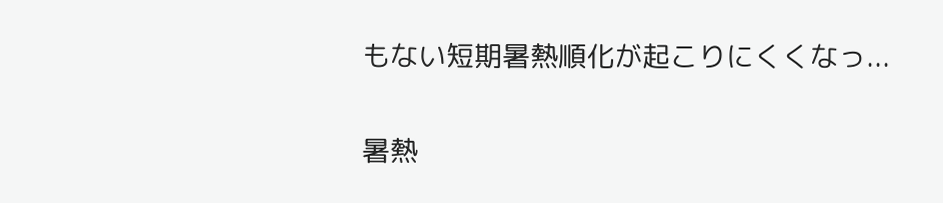もない短期暑熱順化が起こりにくくなっ...

暑熱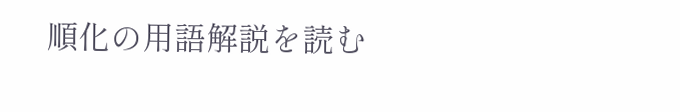順化の用語解説を読む